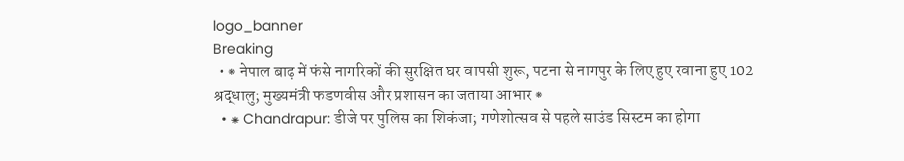logo_banner
Breaking
  • ⁕ नेपाल बाढ़ में फंसे नागरिकों की सुरक्षित घर वापसी शुरू, पटना से नागपुर के लिए हुए रवाना हुए 102 श्रद्धालु; मुख्यमंत्री फडणवीस और प्रशासन का जताया आभार ⁕
  • ⁕ Chandrapur: डीजे पर पुलिस का शिकंजा; गणेशोत्सव से पहले साउंड सिस्टम का होगा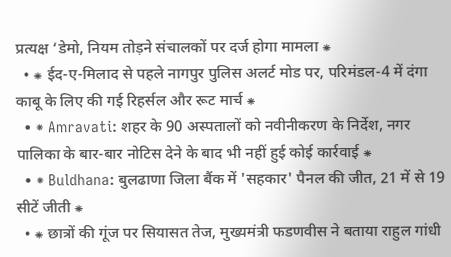प्रत्यक्ष ‘डेमो, नियम तोड़ने संचालकों पर दर्ज होगा मामला ⁕
  • ⁕ ईद-ए-मिलाद से पहले नागपुर पुलिस अलर्ट मोड पर, परिमंडल-4 में दंगा काबू के लिए की गई रिहर्सल और रूट मार्च ⁕
  • ⁕ Amravati: शहर के 90 अस्पतालों को नवीनीकरण के निर्देश, नगर पालिका के बार-बार नोटिस देने के बाद भी नहीं हुई कोई कार्रवाई ⁕
  • ⁕ Buldhana: बुलढाणा जिला बैंक में 'सहकार' पैनल की जीत, 21 में से 19 सीटें जीती ⁕
  • ⁕ छात्रों की गूंज पर सियासत तेज, मुख्यमंत्री फडणवीस ने बताया राहुल गांधी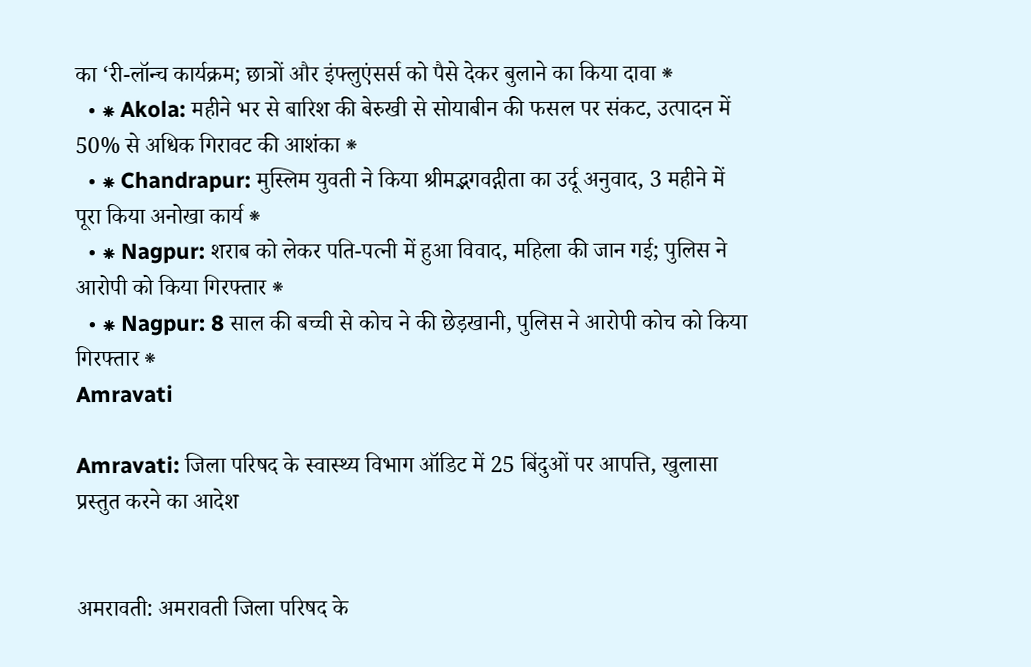का ‘री-लॉन्च कार्यक्रम; छात्रों और इंफ्लुएंसर्स को पैसे देकर बुलाने का किया दावा ⁕
  • ⁕ Akola: महीने भर से बारिश की बेरुखी से सोयाबीन की फसल पर संकट, उत्पादन में 50% से अधिक गिरावट की आशंका ⁕
  • ⁕ Chandrapur: मुस्लिम युवती ने किया श्रीमद्भगवद्गीता का उर्दू अनुवाद, 3 महीने में पूरा किया अनोखा कार्य ⁕
  • ⁕ Nagpur: शराब को लेकर पति-पत्नी में हुआ विवाद, महिला की जान गई; पुलिस ने आरोपी को किया गिरफ्तार ⁕
  • ⁕ Nagpur: 8 साल की बच्ची से कोच ने की छेड़खानी, पुलिस ने आरोपी कोच को किया गिरफ्तार ⁕
Amravati

Amravati: जिला परिषद के स्वास्थ्य विभाग ऑडिट में 25 बिंदुओं पर आपत्ति, खुलासा प्रस्तुत करने का आदेश


अमरावती: अमरावती जिला परिषद के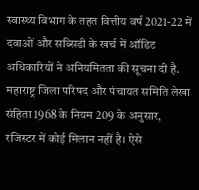स्वास्थ्य विभाग के तहत वित्तीय वर्ष 2021-22 में दवाओं और सब्सिडी के खर्च में ऑडिट अधिकारियों ने अनियमितता की सूचना दी है. महाराष्ट्र जिला परिषद और पंचायत समिति लेखा संहिता 1968 के नियम 209 के अनुसार, रजिस्टर में कोई मिलान नहीं है। ऐसे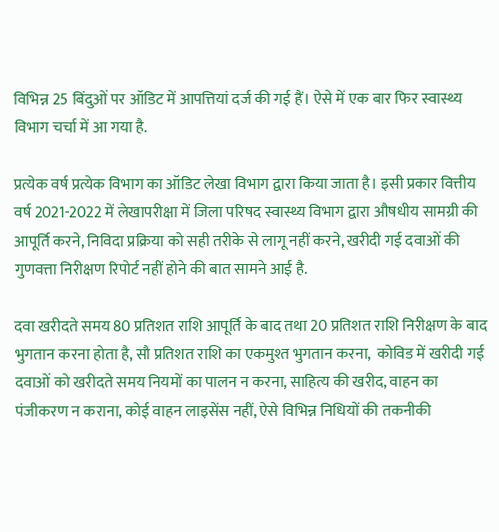विभिन्न 25 बिंदुओं पर ऑडिट में आपत्तियां दर्ज की गई हैं। ऐसे में एक बार फिर स्वास्थ्य विभाग चर्चा में आ गया है.

प्रत्येक वर्ष प्रत्येक विभाग का ऑडिट लेखा विभाग द्वारा किया जाता है। इसी प्रकार वित्तीय वर्ष 2021-2022 में लेखापरीक्षा में जिला परिषद स्वास्थ्य विभाग द्वारा औषधीय सामग्री की आपूर्ति करने, निविदा प्रक्रिया को सही तरीके से लागू नहीं करने, खरीदी गई दवाओं की गुणवत्ता निरीक्षण रिपोर्ट नहीं होने की बात सामने आई है.

दवा खरीदते समय 80 प्रतिशत राशि आपूर्ति के बाद तथा 20 प्रतिशत राशि निरीक्षण के बाद भुगतान करना होता है, सौ प्रतिशत राशि का एकमुश्त भुगतान करना,  कोविड में खरीदी गई दवाओं को खरीदते समय नियमों का पालन न करना, साहित्य की खरीद, वाहन का पंजीकरण न कराना, कोई वाहन लाइसेंस नहीं, ऐसे विभिन्न निधियों की तकनीकी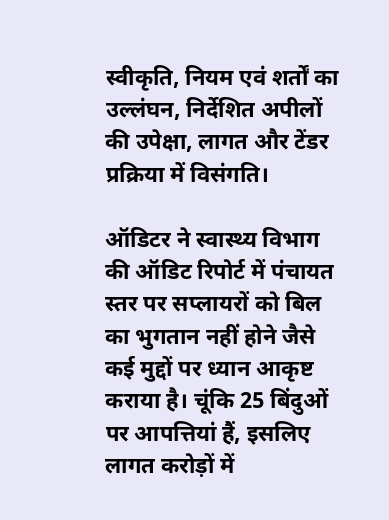स्वीकृति, नियम एवं शर्तों का उल्लंघन, निर्देशित अपीलों की उपेक्षा, लागत और टेंडर प्रक्रिया में विसंगति।

ऑडिटर ने स्वास्थ्य विभाग की ऑडिट रिपोर्ट में पंचायत स्तर पर सप्लायरों को बिल का भुगतान नहीं होने जैसे कई मुद्दों पर ध्यान आकृष्ट कराया है। चूंकि 25 बिंदुओं पर आपत्तियां हैं, इसलिए लागत करोड़ों में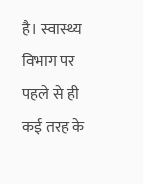है। स्वास्थ्य विभाग पर पहले से ही कई तरह के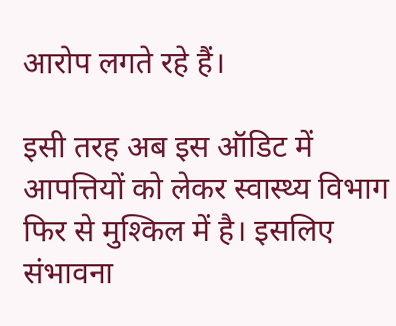आरोप लगते रहे हैं।

इसी तरह अब इस ऑडिट में आपत्तियों को लेकर स्वास्थ्य विभाग फिर से मुश्किल में है। इसलिए संभावना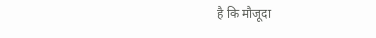है कि मौजूदा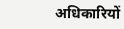अधिकारियों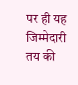पर ही यह जिम्मेदारी तय की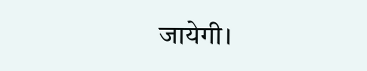जायेगी।